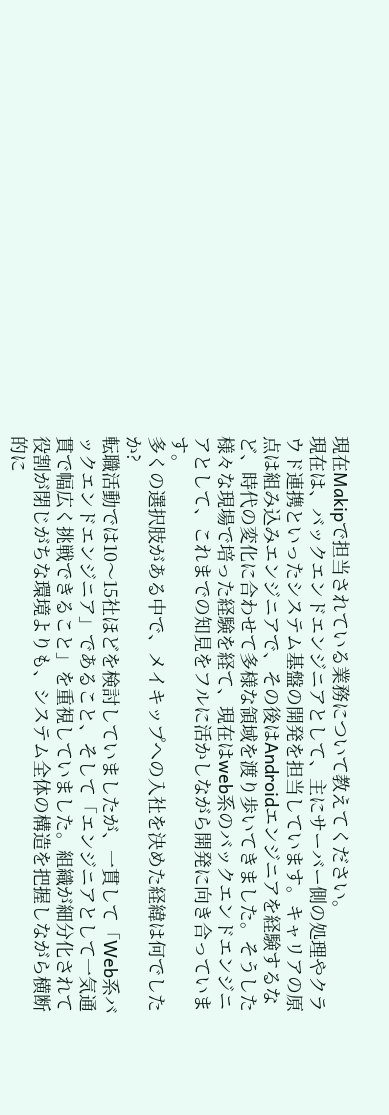現在Makipで担当されている業務について教えてください。
現在は、バックエンドエンジニアとして、主にサーバー側の処理やクラウド連携といったシステム基盤の開発を担当しています。キャリアの原点は組み込みエンジニアで、その後はAndroidエンジニアを経験するなど、時代の変化に合わせて多様な領域を渡り歩いてきました。そうした様々な現場で培った経験を経て、現在はweb系のバックエンドエンジニアとして、これまでの知見をフルに活かしながら開発に向き合っています。
多くの選択肢がある中で、メイキップへの入社を決めた経緯は何でしたか?
転職活動では10〜15社ほどを検討していましたが、一貫して「Web系バックエンドエンジニア」であること、そして「エンジニアとして一気通貫で幅広く挑戦できること」を重視していました。組織が細分化されて役割が閉じがちな環境よりも、システム全体の構造を把握しながら横断的に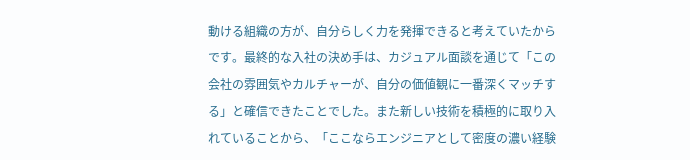動ける組織の方が、自分らしく力を発揮できると考えていたからです。最終的な入社の決め手は、カジュアル面談を通じて「この会社の雰囲気やカルチャーが、自分の価値観に一番深くマッチする」と確信できたことでした。また新しい技術を積極的に取り入れていることから、「ここならエンジニアとして密度の濃い経験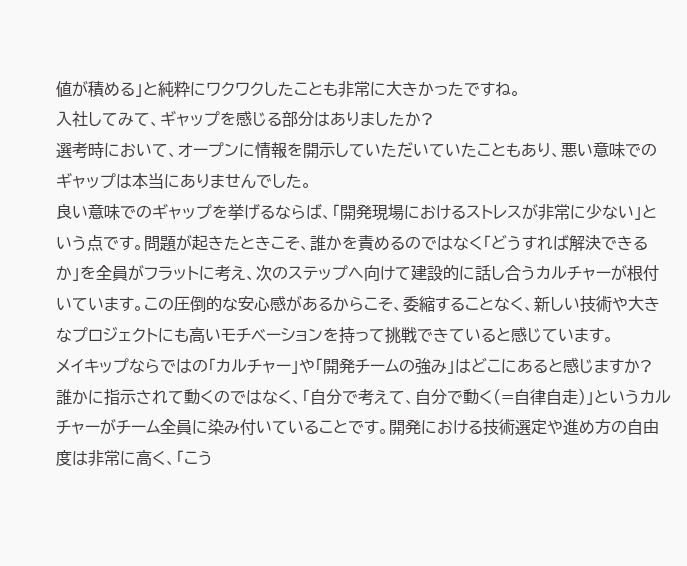値が積める」と純粋にワクワクしたことも非常に大きかったですね。
入社してみて、ギャップを感じる部分はありましたか?
選考時において、オープンに情報を開示していただいていたこともあり、悪い意味でのギャップは本当にありませんでした。
良い意味でのギャップを挙げるならば、「開発現場におけるストレスが非常に少ない」という点です。問題が起きたときこそ、誰かを責めるのではなく「どうすれば解決できるか」を全員がフラットに考え、次のステップへ向けて建設的に話し合うカルチャーが根付いています。この圧倒的な安心感があるからこそ、委縮することなく、新しい技術や大きなプロジェクトにも高いモチベーションを持って挑戦できていると感じています。
メイキップならではの「カルチャー」や「開発チームの強み」はどこにあると感じますか?
誰かに指示されて動くのではなく、「自分で考えて、自分で動く(=自律自走)」というカルチャーがチーム全員に染み付いていることです。開発における技術選定や進め方の自由度は非常に高く、「こう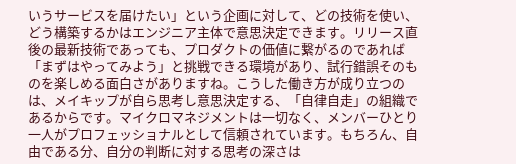いうサービスを届けたい」という企画に対して、どの技術を使い、どう構築するかはエンジニア主体で意思決定できます。リリース直後の最新技術であっても、プロダクトの価値に繋がるのであれば「まずはやってみよう」と挑戦できる環境があり、試行錯誤そのものを楽しめる面白さがありますね。こうした働き方が成り立つのは、メイキップが自ら思考し意思決定する、「自律自走」の組織であるからです。マイクロマネジメントは一切なく、メンバーひとり一人がプロフェッショナルとして信頼されています。もちろん、自由である分、自分の判断に対する思考の深さは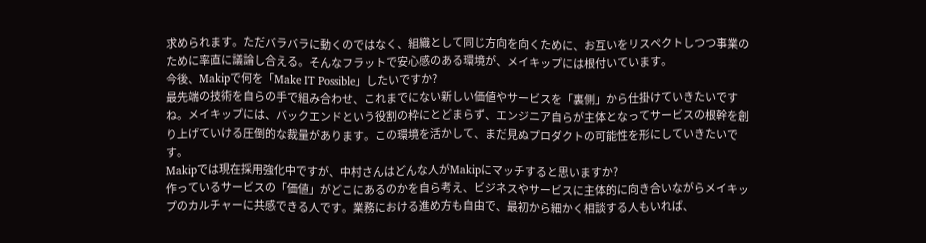求められます。ただバラバラに動くのではなく、組織として同じ方向を向くために、お互いをリスペクトしつつ事業のために率直に議論し合える。そんなフラットで安心感のある環境が、メイキップには根付いています。
今後、Makipで何を「Make IT Possible」したいですか?
最先端の技術を自らの手で組み合わせ、これまでにない新しい価値やサービスを「裏側」から仕掛けていきたいですね。メイキップには、バックエンドという役割の枠にとどまらず、エンジニア自らが主体となってサービスの根幹を創り上げていける圧倒的な裁量があります。この環境を活かして、まだ見ぬプロダクトの可能性を形にしていきたいです。
Makipでは現在採用強化中ですが、中村さんはどんな人がMakipにマッチすると思いますか?
作っているサービスの「価値」がどこにあるのかを自ら考え、ビジネスやサービスに主体的に向き合いながらメイキップのカルチャーに共感できる人です。業務における進め方も自由で、最初から細かく相談する人もいれば、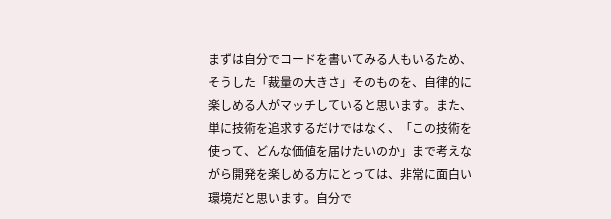まずは自分でコードを書いてみる人もいるため、そうした「裁量の大きさ」そのものを、自律的に楽しめる人がマッチしていると思います。また、単に技術を追求するだけではなく、「この技術を使って、どんな価値を届けたいのか」まで考えながら開発を楽しめる方にとっては、非常に面白い環境だと思います。自分で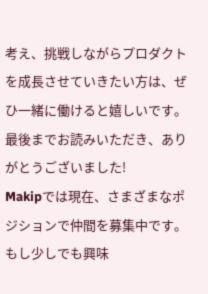考え、挑戦しながらプロダクトを成長させていきたい方は、ぜひ一緒に働けると嬉しいです。
最後までお読みいただき、ありがとうございました!
Makipでは現在、さまざまなポジションで仲間を募集中です。
もし少しでも興味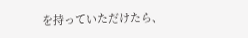を持っていただけたら、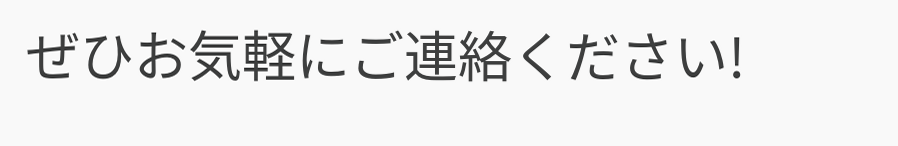ぜひお気軽にご連絡ください!